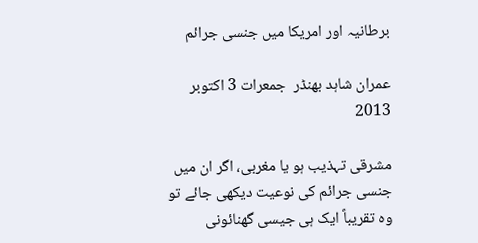برطانیہ اور امریکا میں جنسی جرائم

عمران شاہد بھنڈر  جمعرات 3 اکتوبر 2013

مشرقی تہذیب ہو یا مغربی، اگر ان میں جنسی جرائم کی نوعیت دیکھی جائے تو وہ تقریباً ایک ہی جیسی گھنائونی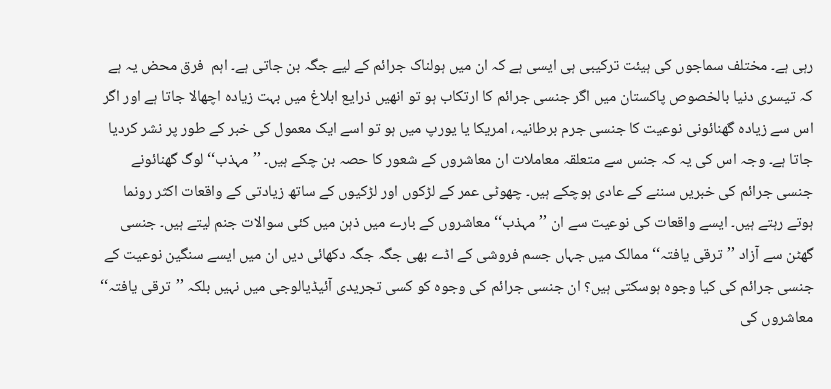رہی ہے۔ مختلف سماجوں کی ہیئت ترکیبی ہی ایسی ہے کہ ان میں ہولناک جرائم کے لیے جگہ بن جاتی ہے۔ اہم  فرق محض یہ ہے کہ تیسری دنیا بالخصوص پاکستان میں اگر جنسی جرائم کا ارتکاب ہو تو انھیں ذرایع ابلاغ میں بہت زیادہ اچھالا جاتا ہے اور اگر اس سے زیادہ گھنائونی نوعیت کا جنسی جرم برطانیہ، امریکا یا یورپ میں ہو تو اسے ایک معمول کی خبر کے طور پر نشر کردیا جاتا ہے۔ وجہ اس کی یہ کہ جنس سے متعلقہ معاملات ان معاشروں کے شعور کا حصہ بن چکے ہیں۔ ’’مہذب‘‘ لوگ گھنائونے جنسی جرائم کی خبریں سننے کے عادی ہوچکے ہیں۔ چھوٹی عمر کے لڑکوں اور لڑکیوں کے ساتھ زیادتی کے واقعات اکثر رونما ہوتے رہتے ہیں۔ ایسے واقعات کی نوعیت سے ان ’’مہذب‘‘ معاشروں کے بارے میں ذہن میں کئی سوالات جنم لیتے ہیں۔ جنسی گھٹن سے آزاد ’’ترقی یافتہ‘‘ ممالک میں جہاں جسم فروشی کے اڈے بھی جگہ جگہ دکھائی دیں ان میں ایسے سنگین نوعیت کے جنسی جرائم کی کیا وجوہ ہوسکتی ہیں؟ ان جنسی جرائم کی وجوہ کو کسی تجریدی آئیڈیالوجی میں نہیں بلکہ ’’ترقی یافتہ‘‘ معاشروں کی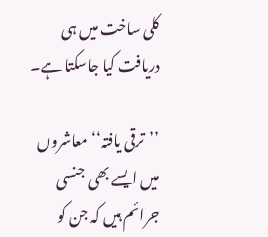کلی ساخت میں ہی دریافت کیا جاسکتا ہے۔

’’ترقی یافتہ‘‘ معاشروں میں ایسے بھی جنسی جرائم ہیں کہ جن کو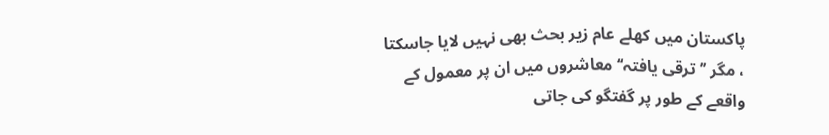پاکستان میں کھلے عام زیر بحث بھی نہیں لایا جاسکتا ، مگر ’’ترقی یافتہ‘‘ معاشروں میں ان پر معمول کے واقعے کے طور پر گفتگو کی جاتی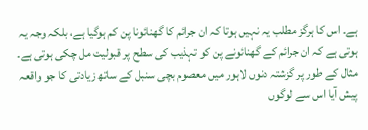ہے۔ اس کا ہرگز مطلب یہ نہیں ہوتا کہ ان جرائم کا گھنائونا پن کم ہوگیا ہے، بلکہ وجہ یہ ہوتی ہے کہ ان جرائم کے گھنائونے پن کو تہذیب کی سطح پر قبولیت مل چکی ہوتی ہے۔ مثال کے طور پر گزشتہ دنوں لاہور میں معصوم بچی سنبل کے ساتھ زیادتی کا جو واقعہ پیش آیا اس سے لوگوں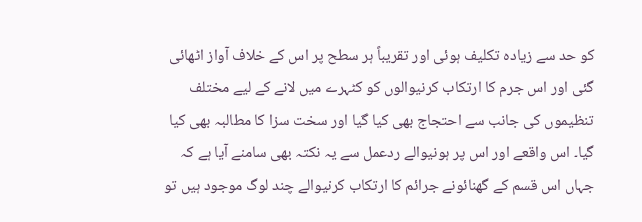کو حد سے زیادہ تکلیف ہوئی اور تقریباً ہر سطح پر اس کے خلاف آواز اٹھائی گئی اور اس جرم کا ارتکاب کرنیوالوں کو کٹہرے میں لانے کے لیے مختلف تنظیموں کی جانب سے احتجاج بھی کیا گیا اور سخت سزا کا مطالبہ بھی کیا گیا۔ اس واقعے اور اس پر ہونیوالے ردعمل سے یہ نکتہ بھی سامنے آیا ہے کہ جہاں اس قسم کے گھنائونے جرائم کا ارتکاب کرنیوالے چند لوگ موجود ہیں تو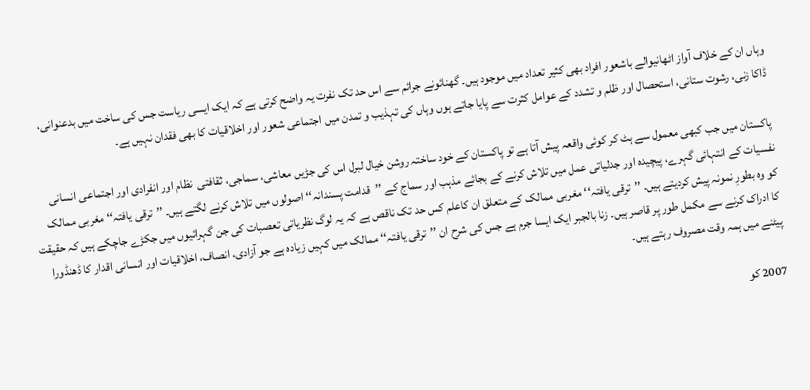وہاں ان کے خلاف آواز اٹھانیوالے باشعور افراد بھی کثیر تعداد میں موجود ہیں۔ گھنائونے جرائم سے اس حد تک نفرت یہ واضح کرتی ہے کہ ایک ایسی ریاست جس کی ساخت میں بدعنوانی، ڈاکا زنی، رشوت ستانی، استحصال اور ظلم و تشدد کے عوامل کثرت سے پایا جاتے ہوں وہاں کی تہذیب و تمدن میں اجتماعی شعور اور اخلاقیات کا بھی فقدان نہیں ہے۔

پاکستان میں جب کبھی معمول سے ہٹ کر کوئی واقعہ پیش آتا ہے تو پاکستان کے خود ساختہ روشن خیال لبرل اس کی جڑیں معاشی، سماجی، ثقافتی  نظام اور انفرادی اور اجتماعی انسانی نفسیات کے انتہائی گہرے، پیچیدہ اور جدلیاتی عمل میں تلاش کرنے کے بجائے مذہب اور سماج کے ’’قدامت پسندانہ‘‘ اصولوں میں تلاش کرنے لگتے ہیں۔ ’’ترقی یافتہ‘‘ مغربی ممالک کو وہ بطورِ نمونہ پیش کردیتے ہیں۔ ’’ترقی یافتہ‘‘ مغربی ممالک کے متعلق ان کاعلم کس حد تک ناقص ہے کہ یہ لوگ نظریاتی تعصبات کی جن گہرائیوں میں جکڑے جاچکے ہیں کہ حقیقت کا ادراک کرنے سے مکمل طور پر قاصر ہیں۔ زنا بالجبر ایک ایسا جرم ہے جس کی شرح ان ’’ترقی یافتہ‘‘ ممالک میں کہیں زیادہ ہے جو آزادی، انصاف، اخلاقیات اور انسانی اقدار کا ڈھنڈورا پیٹنے میں ہمہ وقت مصروف رہتے ہیں۔

2007 کو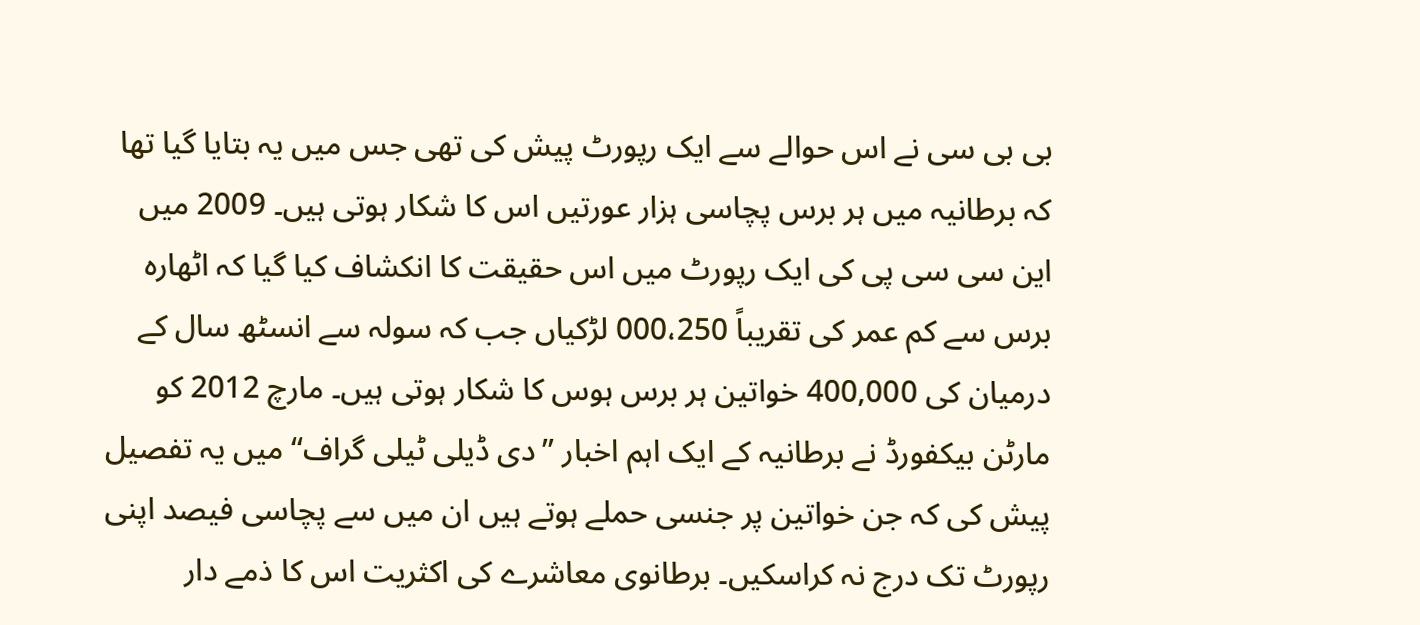بی بی سی نے اس حوالے سے ایک رپورٹ پیش کی تھی جس میں یہ بتایا گیا تھا کہ برطانیہ میں ہر برس پچاسی ہزار عورتیں اس کا شکار ہوتی ہیں۔ 2009 میں این سی سی پی کی ایک رپورٹ میں اس حقیقت کا انکشاف کیا گیا کہ اٹھارہ برس سے کم عمر کی تقریباً 000،250 لڑکیاں جب کہ سولہ سے انسٹھ سال کے درمیان کی 400,000 خواتین ہر برس ہوس کا شکار ہوتی ہیں۔ مارچ 2012 کو مارٹن بیکفورڈ نے برطانیہ کے ایک اہم اخبار ’’دی ڈیلی ٹیلی گراف‘‘ میں یہ تفصیل پیش کی کہ جن خواتین پر جنسی حملے ہوتے ہیں ان میں سے پچاسی فیصد اپنی رپورٹ تک درج نہ کراسکیں۔ برطانوی معاشرے کی اکثریت اس کا ذمے دار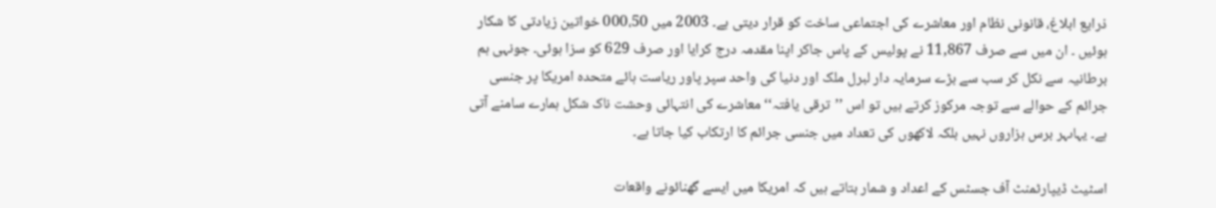ذرایع ابلاغ، قانونی نظام اور معاشرے کی اجتماعی ساخت کو قرار دیتی ہے۔ 2003 میں 000،50 خواتین زیادتی کا شکار ہوئیں ۔ ان میں سے صرف 11,867 نے پولیس کے پاس جاکر اپنا مقدمہ درج کرایا اور صرف 629 کو سزا ہوئی۔ جونہی ہم برطانیہ سے نکل کر سب سے بڑے سرمایہ دار لبرل ملک اور دنیا کی واحد سپر پاور ریاست ہائے متحدہ امریکا پر جنسی جرائم کے حوالے سے توجہ مرکوز کرتے ہیں تو اس ’’ترقی یافتہ‘‘ معاشرے کی انتہائی وحشت ناک شکل ہمارے سامنے آتی ہے۔ یہاںہر برس ہزاروں نہیں بلکہ لاکھوں کی تعداد میں جنسی جرائم کا ارتکاب کیا جاتا ہے۔

اسٹیٹ ڈیپارٹمنٹ آف جسٹس کے اعداد و شمار بتاتے ہیں کہ امریکا میں ایسے گھنائونے واقعات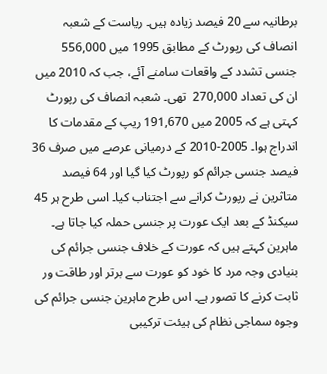برطانیہ سے 20 فیصد زیادہ ہیں۔ ریاست کے شعبہ انصاف کی رپورٹ کے مطابق 1995 میں 556,000 جنسی تشدد کے واقعات سامنے آئے، جب کہ 2010 میں ان کی تعداد 270,000  تھی۔ شعبہ انصاف کی رپورٹ کہتی ہے کہ 2005 میں 191,670 ریپ کے مقدمات کا اندراج ہوا۔ 2005-2010 کے درمیانی عرصے میں صرف 36 فیصد جنسی جرائم کو رپورٹ کیا گیا اور 64 فیصد متاثرین نے رپورٹ کرانے سے اجتناب کیا۔ اسی طرح ہر 45 سیکنڈ کے بعد ایک عورت پر جنسی حملہ کیا جاتا ہے۔ ماہرین کہتے ہیں کہ عورت کے خلاف جنسی جرائم کی بنیادی وجہ مرد کا خود کو عورت سے برتر اور طاقت ور ثابت کرنے کا تصور ہے۔ اس طرح ماہرین جنسی جرائم کی وجوہ سماجی نظام کی ہیئت ترکیبی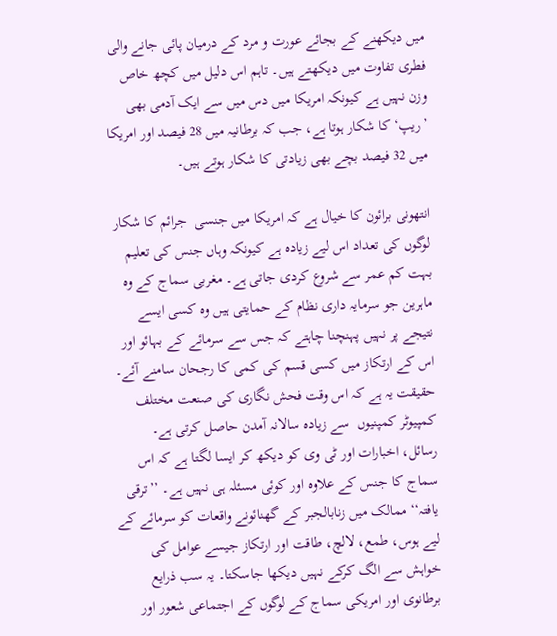میں دیکھنے کے بجائے عورت و مرد کے درمیان پائی جانے والی فطری تفاوت میں دیکھتے ہیں۔ تاہم اس دلیل میں کچھ خاص وزن نہیں ہے کیونکہ امریکا میں دس میں سے ایک آدمی بھی ’ریپ‘ کا شکار ہوتا ہے، جب کہ برطانیہ میں 28 فیصد اور امریکا میں 32 فیصد بچے بھی زیادتی کا شکار ہوتے ہیں۔

انتھونی برائون کا خیال ہے کہ امریکا میں جنسی  جرائم کا شکار لوگوں کی تعداد اس لیے زیادہ ہے کیونکہ وہاں جنس کی تعلیم بہت کم عمر سے شروع کردی جاتی ہے۔ مغربی سماج کے وہ ماہرین جو سرمایہ داری نظام کے حمایتی ہیں وہ کسی ایسے نتیجے پر نہیں پہنچنا چاہتے کہ جس سے سرمائے کے بہائو اور اس کے ارتکاز میں کسی قسم کی کمی کا رجحان سامنے آئے۔ حقیقت یہ ہے کہ اس وقت فحش نگاری کی صنعت مختلف کمپیوٹر کمپنیوں  سے زیادہ سالانہ آمدن حاصل کرتی ہے۔ رسائل، اخبارات اور ٹی وی کو دیکھ کر ایسا لگتا ہے کہ اس سماج کا جنس کے علاوہ اور کوئی مسئلہ ہی نہیں ہے۔ ’’ترقی یافتہ‘‘ ممالک میں زنابالجبر کے گھنائونے واقعات کو سرمائے کے لیے ہوس، طمع، لالچ، طاقت اور ارتکاز جیسے عوامل کی خواہش سے الگ کرکے نہیں دیکھا جاسکتا۔ یہ سب ذرایع برطانوی اور امریکی سماج کے لوگوں کے اجتماعی شعور اور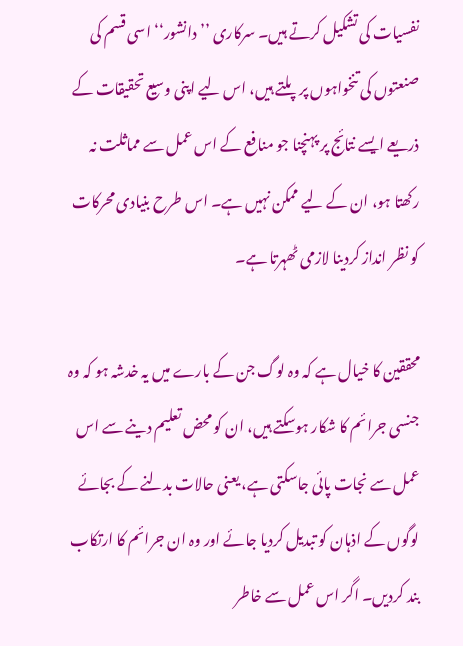نفسیات کی تشکیل کرتے ہیں۔ سرکاری ’’دانشور‘‘ اسی قسم کی صنعتوں کی تنخواہوں پر پلتے ہیں، اس لیے اپنی وسیع تحقیقات کے ذریعے ایسے نتائج پر پہنچنا جو منافع کے اس عمل سے مماثلت نہ رکھتا ہو، ان کے لیے ممکن نہیں ہے۔ اس طرح بنیادی محرکات کو نظر انداز کردینا لازمی ٹھہرتا ہے۔

محققین کا خیال ہے کہ وہ لوگ جن کے بارے میں یہ خدشہ ہو کہ وہ جنسی جرائم کا شکار ہوسکتے ہیں، ان کو محض تعلیم دینے سے اس عمل سے نجات پائی جاسکتی ہے، یعنی حالات بدلنے کے بجائے لوگوں کے اذہان کو تبدیل کردیا جائے اور وہ ان جرائم کا ارتکاب بند کردیں۔ اگر اس عمل سے خاطر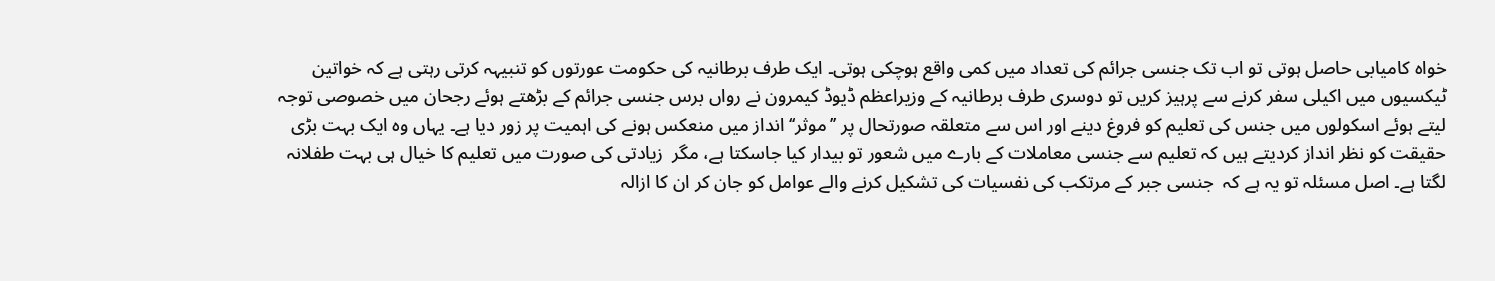خواہ کامیابی حاصل ہوتی تو اب تک جنسی جرائم کی تعداد میں کمی واقع ہوچکی ہوتی۔ ایک طرف برطانیہ کی حکومت عورتوں کو تنبیہہ کرتی رہتی ہے کہ خواتین ٹیکسیوں میں اکیلی سفر کرنے سے پرہیز کریں تو دوسری طرف برطانیہ کے وزیراعظم ڈیوڈ کیمرون نے رواں برس جنسی جرائم کے بڑھتے ہوئے رجحان میں خصوصی توجہ لیتے ہوئے اسکولوں میں جنس کی تعلیم کو فروغ دینے اور اس سے متعلقہ صورتحال پر ’’موثر‘‘ انداز میں منعکس ہونے کی اہمیت پر زور دیا ہے۔ یہاں وہ ایک بہت بڑی حقیقت کو نظر انداز کردیتے ہیں کہ تعلیم سے جنسی معاملات کے بارے میں شعور تو بیدار کیا جاسکتا ہے، مگر  زیادتی کی صورت میں تعلیم کا خیال ہی بہت طفلانہ لگتا ہے۔ اصل مسئلہ تو یہ ہے کہ  جنسی جبر کے مرتکب کی نفسیات کی تشکیل کرنے والے عوامل کو جان کر ان کا ازالہ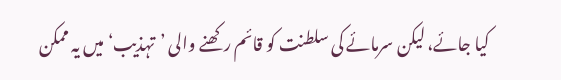کیا جائے، لیکن سرمائے کی سلطنت کو قائم رکھنے والی ’تہذیب‘ میں یہ ممکن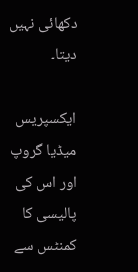دکھائی نہیں دیتا۔

ایکسپریس میڈیا گروپ اور اس کی پالیسی کا کمنٹس سے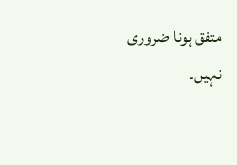متفق ہونا ضروری نہیں۔